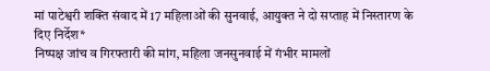मां पाटेश्वरी शक्ति संवाद में 17 महिलाओं की सुनवाई, आयुक्त ने दो सप्ताह में निस्तारण के दिए निर्देश*
निष्पक्ष जांच व गिरफ्तारी की मांग, महिला जनसुनवाई में गंभीर मामलों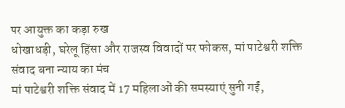पर आयुक्त का कड़ा रुख
धोखाधड़ी, घरेलू हिंसा और राजस्व विवादों पर फोकस, मां पाटेश्वरी शक्ति संवाद बना न्याय का मंच
मां पाटेश्वरी शक्ति संवाद में 17 महिलाओं की समस्याएं सुनी गईं,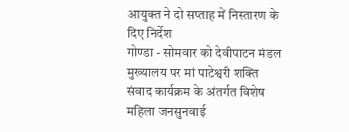आयुक्त ने दो सप्ताह में निस्तारण के दिए निर्देश
गोण्डा - सोमवार को देवीपाटन मंडल मुख्यालय पर मां पाटेश्वरी शक्ति संवाद कार्यक्रम के अंतर्गत विशेष महिला जनसुनवाई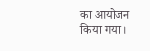का आयोजन किया गया।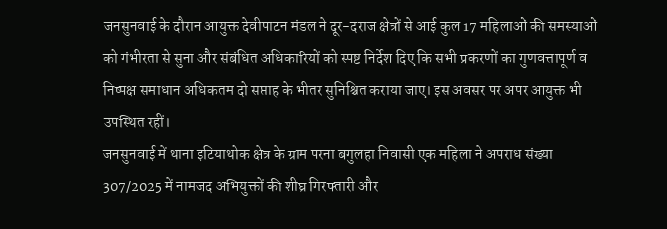जनसुनवाई के दौरान आयुक्त देवीपाटन मंडल ने दूर-दराज क्षेत्रों से आई कुल 17 महिलाओं की समस्याओं को गंभीरता से सुना और संबंधित अधिकारियों को स्पष्ट निर्देश दिए कि सभी प्रकरणों का गुणवत्तापूर्ण व निष्पक्ष समाधान अधिकतम दो सप्ताह के भीतर सुनिश्चित कराया जाए। इस अवसर पर अपर आयुक्त भी उपस्थित रहीं।
जनसुनवाई में थाना इटियाथोक क्षेत्र के ग्राम परना बगुलहा निवासी एक महिला ने अपराध संख्या 307/2025 में नामजद अभियुक्तों की शीघ्र गिरफ्तारी और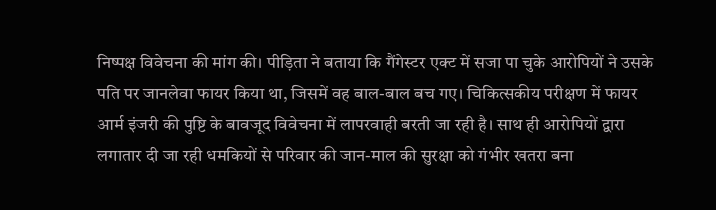निष्पक्ष विवेचना की मांग की। पीड़िता ने बताया कि गैंगेस्टर एक्ट में सजा पा चुके आरोपियों ने उसके पति पर जानलेवा फायर किया था, जिसमें वह बाल-बाल बच गए। चिकित्सकीय परीक्षण में फायर आर्म इंजरी की पुष्टि के बावजूद विवेचना में लापरवाही बरती जा रही है। साथ ही आरोपियों द्वारा लगातार दी जा रही धमकियों से परिवार की जान-माल की सुरक्षा को गंभीर खतरा बना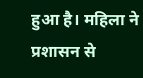हुआ है। महिला ने प्रशासन से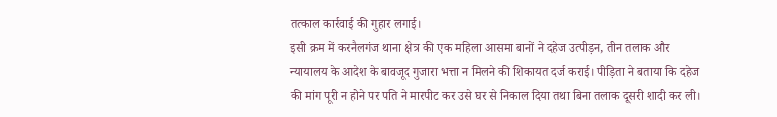तत्काल कार्रवाई की गुहार लगाई।
इसी क्रम में करनैलगंज थाना क्षेत्र की एक महिला आसमा बानों ने दहेज उत्पीड़न, तीन तलाक और न्यायालय के आदेश के बावजूद गुजारा भत्ता न मिलने की शिकायत दर्ज कराई। पीड़िता ने बताया कि दहेज की मांग पूरी न होने पर पति ने मारपीट कर उसे घर से निकाल दिया तथा बिना तलाक दूसरी शादी कर ली।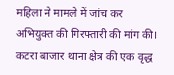महिला ने मामले में जांच कर अभियुक्त की गिरफ्तारी की मांग की।
कटरा बाजार थाना क्षेत्र की एक वृद्ध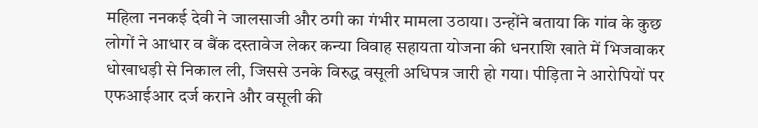महिला ननकई देवी ने जालसाजी और ठगी का गंभीर मामला उठाया। उन्होंने बताया कि गांव के कुछ लोगों ने आधार व बैंक दस्तावेज लेकर कन्या विवाह सहायता योजना की धनराशि खाते में भिजवाकर धोखाधड़ी से निकाल ली, जिससे उनके विरुद्ध वसूली अधिपत्र जारी हो गया। पीड़िता ने आरोपियों पर एफआईआर दर्ज कराने और वसूली की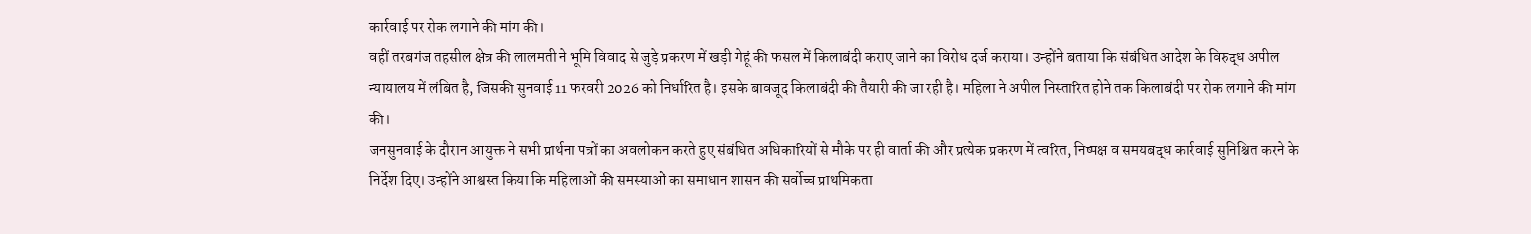कार्रवाई पर रोक लगाने की मांग की।
वहीं तरबगंज तहसील क्षेत्र की लालमती ने भूमि विवाद से जुड़े प्रकरण में खड़ी गेहूं की फसल में किलाबंदी कराए जाने का विरोध दर्ज कराया। उन्होंने बताया कि संबंधित आदेश के विरुद्ध अपील न्यायालय में लंबित है, जिसकी सुनवाई 11 फरवरी 2026 को निर्धारित है। इसके बावजूद किलाबंदी की तैयारी की जा रही है। महिला ने अपील निस्तारित होने तक किलाबंदी पर रोक लगाने की मांग की।
जनसुनवाई के दौरान आयुक्त ने सभी प्रार्थना पत्रों का अवलोकन करते हुए संबंधित अधिकारियों से मौके पर ही वार्ता की और प्रत्येक प्रकरण में त्वरित, निष्पक्ष व समयबद्ध कार्रवाई सुनिश्चित करने के निर्देश दिए। उन्होंने आश्वस्त किया कि महिलाओं की समस्याओं का समाधान शासन की सर्वोच्च प्राथमिकता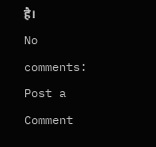है।
No comments:
Post a Comment